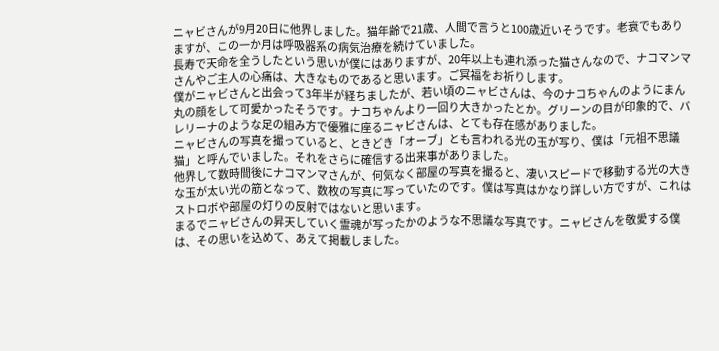ニャビさんが9月20日に他界しました。猫年齢で21歳、人間で言うと100歳近いそうです。老衰でもありますが、この一か月は呼吸器系の病気治療を続けていました。
長寿で天命を全うしたという思いが僕にはありますが、20年以上も連れ添った猫さんなので、ナコマンマさんやご主人の心痛は、大きなものであると思います。ご冥福をお祈りします。
僕がニャビさんと出会って3年半が経ちましたが、若い頃のニャビさんは、今のナコちゃんのようにまん丸の顔をして可愛かったそうです。ナコちゃんより一回り大きかったとか。グリーンの目が印象的で、バレリーナのような足の組み方で優雅に座るニャビさんは、とても存在感がありました。
ニャビさんの写真を撮っていると、ときどき「オーブ」とも言われる光の玉が写り、僕は「元祖不思議猫」と呼んでいました。それをさらに確信する出来事がありました。
他界して数時間後にナコマンマさんが、何気なく部屋の写真を撮ると、凄いスピードで移動する光の大きな玉が太い光の筋となって、数枚の写真に写っていたのです。僕は写真はかなり詳しい方ですが、これはストロボや部屋の灯りの反射ではないと思います。
まるでニャビさんの昇天していく霊魂が写ったかのような不思議な写真です。ニャビさんを敬愛する僕は、その思いを込めて、あえて掲載しました。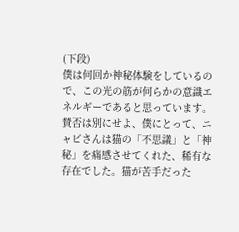(下段)
僕は何回か神秘体験をしているので、この光の筋が何らかの意識エネルギーであると思っています。賛否は別にせよ、僕にとって、ニャビさんは猫の「不思議」と「神秘」を痛感させてくれた、稀有な存在でした。猫が苦手だった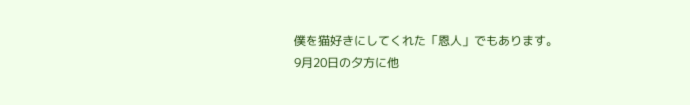僕を猫好きにしてくれた「恩人」でもあります。
9月20日の夕方に他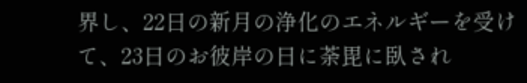界し、22日の新月の浄化のエネルギーを受けて、23日のお彼岸の日に荼毘に臥され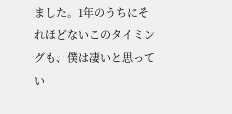ました。1年のうちにそれほどないこのタイミングも、僕は凄いと思ってい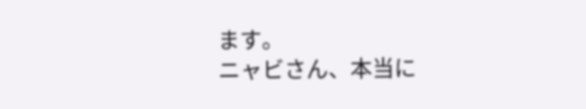ます。
ニャビさん、本当に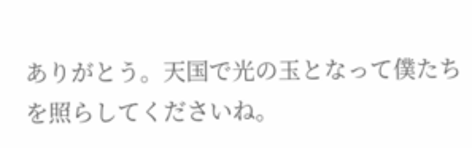ありがとう。天国で光の玉となって僕たちを照らしてくださいね。